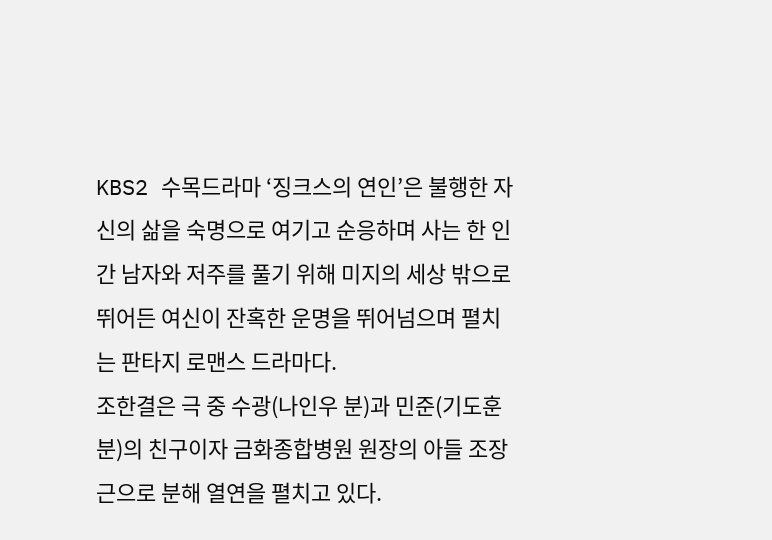KBS2 수목드라마 ‘징크스의 연인’은 불행한 자신의 삶을 숙명으로 여기고 순응하며 사는 한 인간 남자와 저주를 풀기 위해 미지의 세상 밖으로 뛰어든 여신이 잔혹한 운명을 뛰어넘으며 펼치는 판타지 로맨스 드라마다.
조한결은 극 중 수광(나인우 분)과 민준(기도훈 분)의 친구이자 금화종합병원 원장의 아들 조장근으로 분해 열연을 펼치고 있다.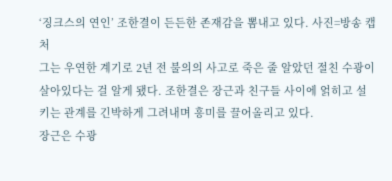‘징크스의 연인’ 조한결이 든든한 존재감을 뽐내고 있다. 사진=방송 캡처
그는 우연한 계기로 2년 전 불의의 사고로 죽은 줄 알았던 절친 수광이 살아있다는 걸 알게 됐다. 조한결은 장근과 친구들 사이에 얽히고 설키는 관계를 긴박하게 그려내며 흥미를 끌어올리고 있다.
장근은 수광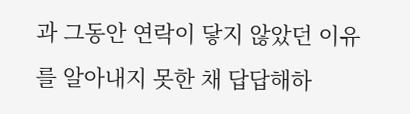과 그동안 연락이 닿지 않았던 이유를 알아내지 못한 채 답답해하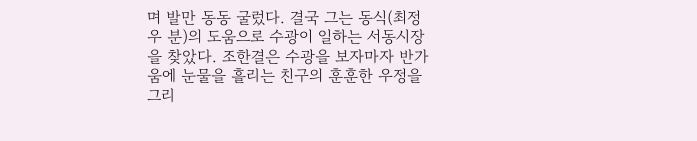며 발만 동동 굴렀다. 결국 그는 동식(최정우 분)의 도움으로 수광이 일하는 서동시장을 찾았다. 조한결은 수광을 보자마자 반가움에 눈물을 흘리는 친구의 훈훈한 우정을 그리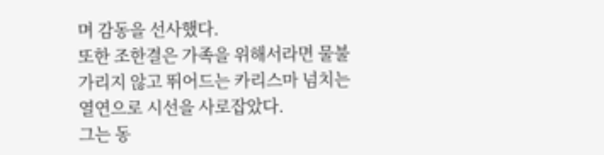며 감동을 선사했다.
또한 조한결은 가족을 위해서라면 물불 가리지 않고 뛰어드는 카리스마 넘치는 열연으로 시선을 사로잡았다.
그는 동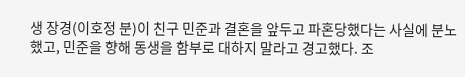생 장경(이호정 분)이 친구 민준과 결혼을 앞두고 파혼당했다는 사실에 분노했고, 민준을 향해 동생을 함부로 대하지 말라고 경고했다. 조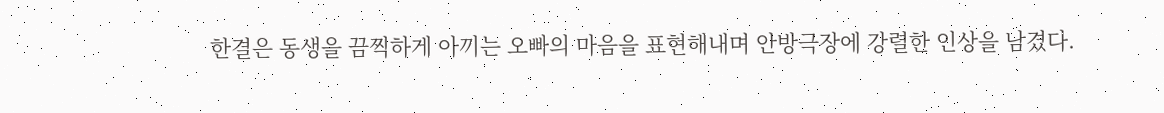한결은 동생을 끔찍하게 아끼는 오빠의 마음을 표현해내며 안방극장에 강렬한 인상을 남겼다.